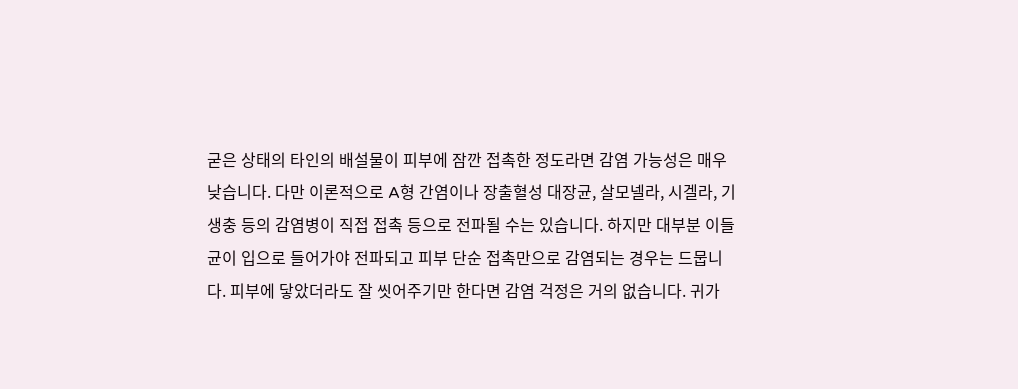굳은 상태의 타인의 배설물이 피부에 잠깐 접촉한 정도라면 감염 가능성은 매우 낮습니다. 다만 이론적으로 A형 간염이나 장출혈성 대장균, 살모넬라, 시겔라, 기생충 등의 감염병이 직접 접촉 등으로 전파될 수는 있습니다. 하지만 대부분 이들 균이 입으로 들어가야 전파되고 피부 단순 접촉만으로 감염되는 경우는 드뭅니다. 피부에 닿았더라도 잘 씻어주기만 한다면 감염 걱정은 거의 없습니다. 귀가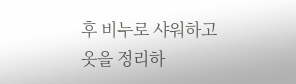후 비누로 샤워하고 옷을 정리하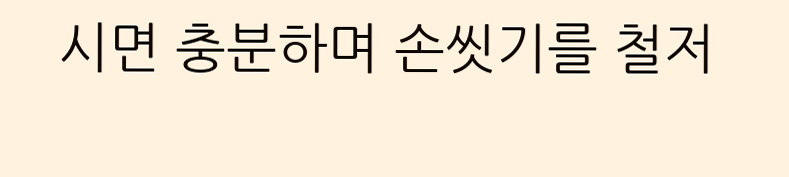시면 충분하며 손씻기를 철저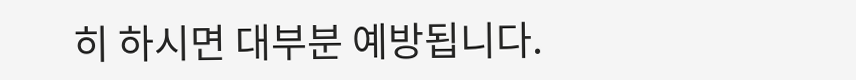히 하시면 대부분 예방됩니다.